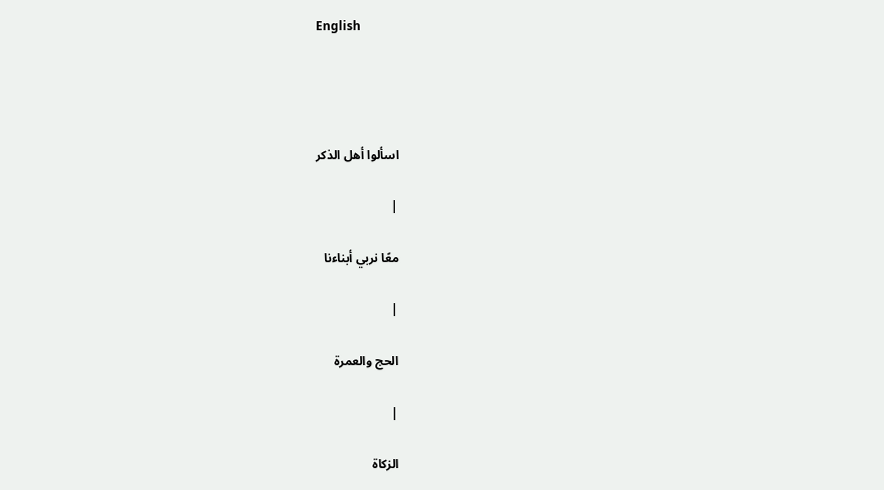English




اسألوا أهل الذكر

|

معًا نربي أبناءنا

|

الحج والعمرة

|

الزكاة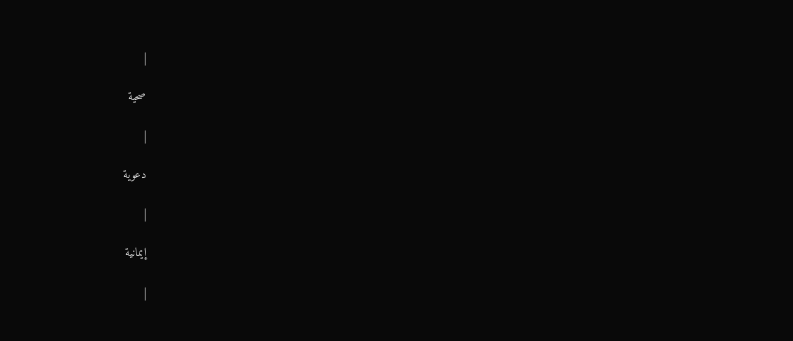|

صحية

|

دعوية

|

إيمانية

|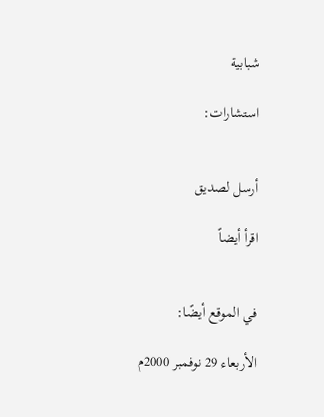شبابية

استشارات:


أرسل لصديق

اقرأ أيضاً


في الموقع أيضًا:

الأربعاء 29 نوفمبر 2000م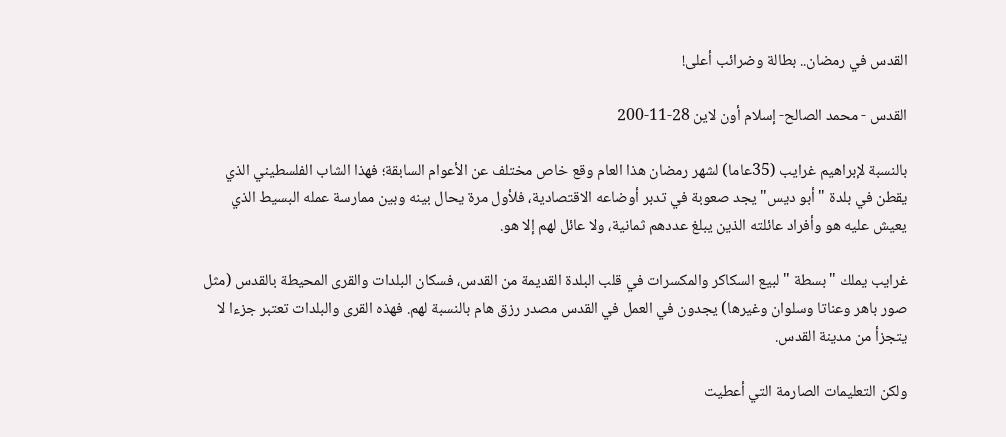القدس في رمضان.. بطالة وضرائب أعلى!

القدس - محمد الصالح- إسلام أون لاين 28-11-200

بالنسبة لإبراهيم غرايب (35عاما) لشهر رمضان هذا العام وقع خاص مختلف عن الأعوام السابقة؛ فهذا الشاب الفلسطيني الذي يقطن في بلدة " أبو ديس" يجد صعوبة في تدبر أوضاعه الاقتصادية، فلأول مرة يحال بينه وبين ممارسة عمله البسيط الذي يعيش عليه هو وأفراد عائلته الذين يبلغ عددهم ثمانية، ولا عائل لهم إلا هو.

غرايب يملك "بسطة " لبيع السكاكر والمكسرات في قلب البلدة القديمة من القدس، فسكان البلدات والقرى المحيطة بالقدس (مثل صور باهر وعناتا وسلوان وغيرها) يجدون في العمل في القدس مصدر رزق هام بالنسبة لهم. فهذه القرى والبلدات تعتبر جزءا لا يتجزأ من مدينة القدس.

ولكن التعليمات الصارمة التي أعطيت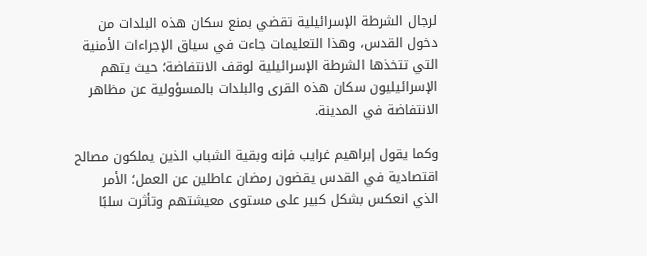لرجال الشرطة الإسرائيلية تقضي بمنع سكان هذه البلدات من دخول القدس، وهذا التعليمات جاءت في سياق الإجراءات الأمنية التي تتخذها الشرطة الإسرائيلية لوقف الانتفاضة؛ حيث يتهم الإسرائيليون سكان هذه القرى والبلدات بالمسؤولية عن مظاهر الانتفاضة في المدينة.

وكما يقول إبراهيم غرايب فإنه وبقية الشباب الذين يملكون مصالح اقتصادية في القدس يقضون رمضان عاطلين عن العمل؛ الأمر الذي انعكس بشكل كبير على مستوى معيشتهم وتأثرت سلبًا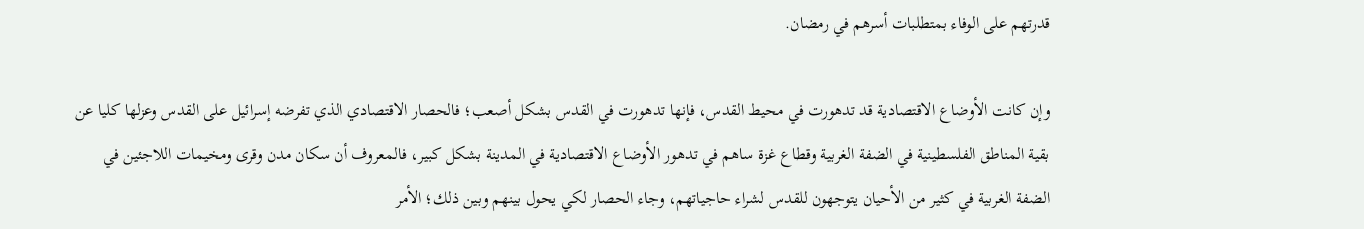قدرتهم على الوفاء بمتطلبات أسرهم في رمضان.

وإن كانت الأوضاع الاقتصادية قد تدهورت في محيط القدس، فإنها تدهورت في القدس بشكل أصعب؛ فالحصار الاقتصادي الذي تفرضه إسرائيل على القدس وعزلها كليا عن بقية المناطق الفلسطينية في الضفة الغربية وقطاع غزة ساهم في تدهور الأوضاع الاقتصادية في المدينة بشكل كبير، فالمعروف أن سكان مدن وقرى ومخيمات اللاجئين في الضفة الغربية في كثير من الأحيان يتوجهون للقدس لشراء حاجياتهم، وجاء الحصار لكي يحول بينهم وبين ذلك؛ الأمر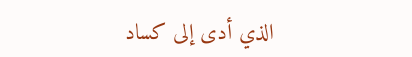الذي أدى إلى كساد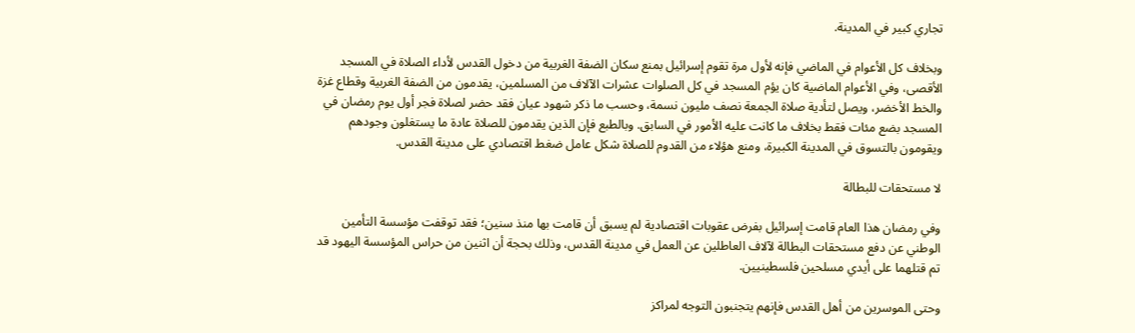تجاري كبير في المدينة.

وبخلاف كل الأعوام في الماضي فإنه لأول مرة تقوم إسرائيل بمنع سكان الضفة الغربية من دخول القدس لأداء الصلاة في المسجد الأقصى، وفي الأعوام الماضية كان يؤم المسجد في كل الصلوات عشرات الآلاف من المسلمين، يقدمون من الضفة الغربية وقطاع غزة والخط الأخضر، ويصل لتأدية صلاة الجمعة نصف مليون نسمة، وحسب ما ذكر شهود عيان فقد حضر لصلاة فجر أول يوم رمضان في المسجد بضع مئات فقط بخلاف ما كانت عليه الأمور في السابق. وبالطبع فإن الذين يقدمون للصلاة عادة ما يستغلون وجودهم ويقومون بالتسوق في المدينة الكبيرة، ومنع هؤلاء من القدوم للصلاة شكل عامل ضغط اقتصادي على مدينة القدس.

لا مستحقات للبطالة

وفي رمضان هذا العام قامت إسرائيل بفرض عقوبات اقتصادية لم يسبق أن قامت بها منذ سنين؛ فقد توقفت مؤسسة التأمين الوطني عن دفع مستحقات البطالة لآلاف العاطلين عن العمل في مدينة القدس، وذلك بحجة أن اثنين من حراس المؤسسة اليهود قد تم قتلهما على أيدي مسلحين فلسطينيين.

وحتى الموسرين من أهل القدس فإنهم يتجنبون التوجه لمراكز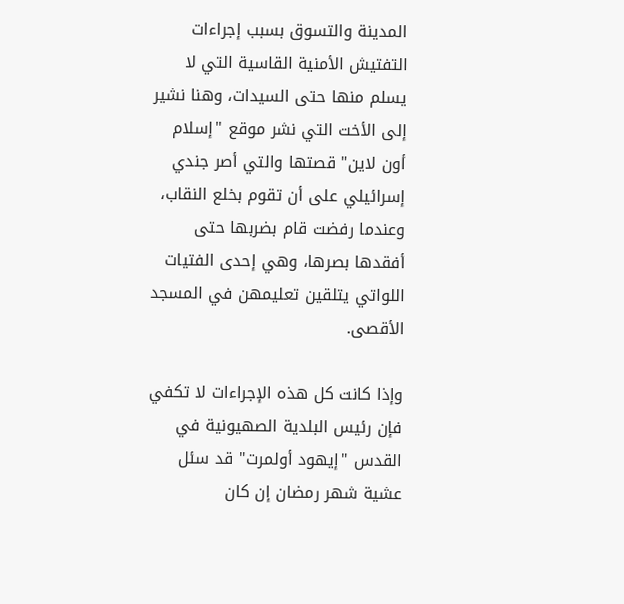المدينة والتسوق بسبب إجراءات التفتيش الأمنية القاسية التي لا يسلم منها حتى السيدات، وهنا نشير إلى الأخت التي نشر موقع "إسلام أون لاين" قصتها والتي أصر جندي إسرائيلي على أن تقوم بخلع النقاب، وعندما رفضت قام بضربها حتى أفقدها بصرها، وهي إحدى الفتيات اللواتي يتلقين تعليمهن في المسجد الأقصى.

وإذا كانت كل هذه الإجراءات لا تكفي فإن رئيس البلدية الصهيونية في القدس "إيهود أولمرت" قد سئل عشية شهر رمضان إن كان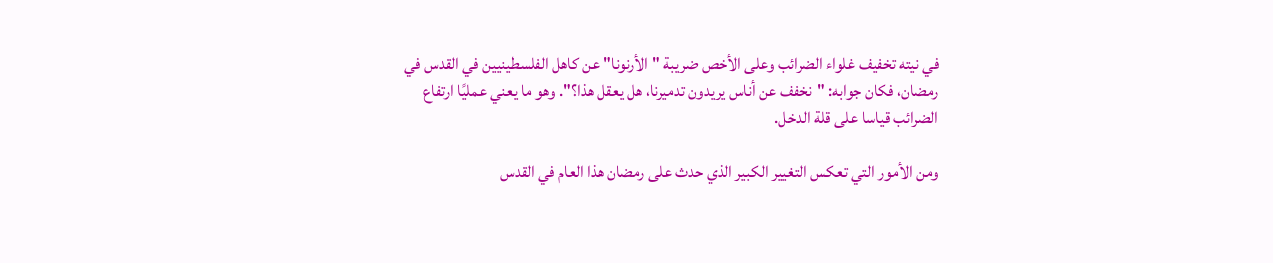في نيته تخفيف غلواء الضرائب وعلى الأخص ضريبة "الأرنونا" عن كاهل الفلسطينيين في القدس في رمضان، فكان جوابه: "نخفف عن أناس يريدون تدميرنا، هل يعقل هذا؟". وهو ما يعني عمليًا ارتفاع الضرائب قياسا على قلة الدخل.

ومن الأمور التي تعكس التغيير الكبير الذي حدث على رمضان هذا العام في القدس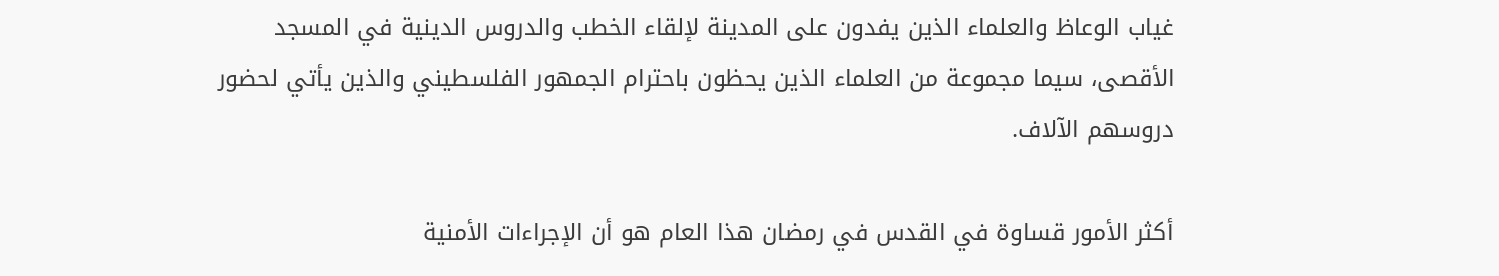غياب الوعاظ والعلماء الذين يفدون على المدينة لإلقاء الخطب والدروس الدينية في المسجد الأقصى، سيما مجموعة من العلماء الذين يحظون باحترام الجمهور الفلسطيني والذين يأتي لحضور دروسهم الآلاف.

أكثر الأمور قساوة في القدس في رمضان هذا العام هو أن الإجراءات الأمنية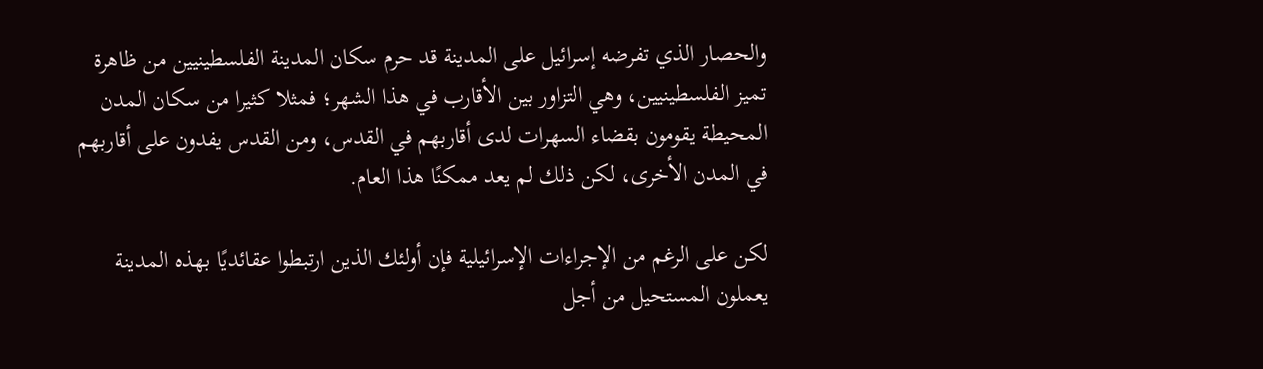والحصار الذي تفرضه إسرائيل على المدينة قد حرم سكان المدينة الفلسطينيين من ظاهرة تميز الفلسطينيين، وهي التزاور بين الأقارب في هذا الشهر؛ فمثلا كثيرا من سكان المدن المحيطة يقومون بقضاء السهرات لدى أقاربهم في القدس، ومن القدس يفدون على أقاربهم في المدن الأخرى، لكن ذلك لم يعد ممكنًا هذا العام.

لكن على الرغم من الإجراءات الإسرائيلية فإن أولئك الذين ارتبطوا عقائديًا بهذه المدينة يعملون المستحيل من أجل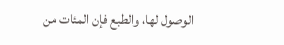الوصول لها، والطبع فإن المئات من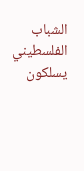الشباب الفلسطيني يسلكون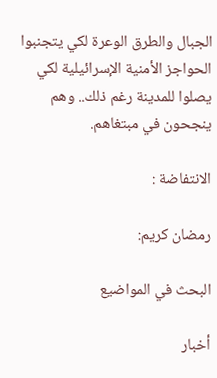الجبال والطرق الوعرة لكي يتجنبوا الحواجز الأمنية الإسرائيلية لكي يصلوا للمدينة رغم ذلك.. وهم ينجحون في مبتغاهم.

الانتفاضة :

رمضان كريم:

البحث في المواضيع

أخبار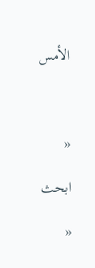الأمس



«

ابحث

«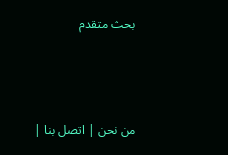بحث متقدم



من نحن | اتصل بنا |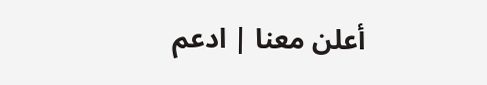أعلن معنا | ادعم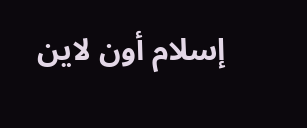إسلام أون لاين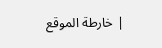| خارطة الموقع